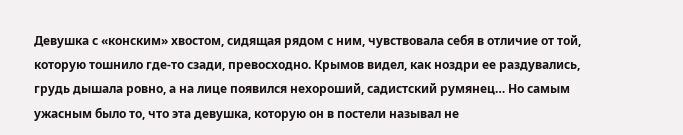Девушка с «конским» хвостом, сидящая рядом с ним, чувствовала себя в отличие от той, которую тошнило где-то сзади, превосходно. Крымов видел, как ноздри ее раздувались, грудь дышала ровно, а на лице появился нехороший, садистский румянец… Но самым ужасным было то, что эта девушка, которую он в постели называл не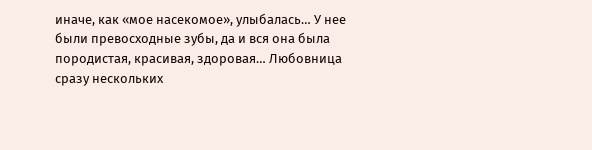иначе, как «мое насекомое», улыбалась… У нее были превосходные зубы, да и вся она была породистая, красивая, здоровая… Любовница сразу нескольких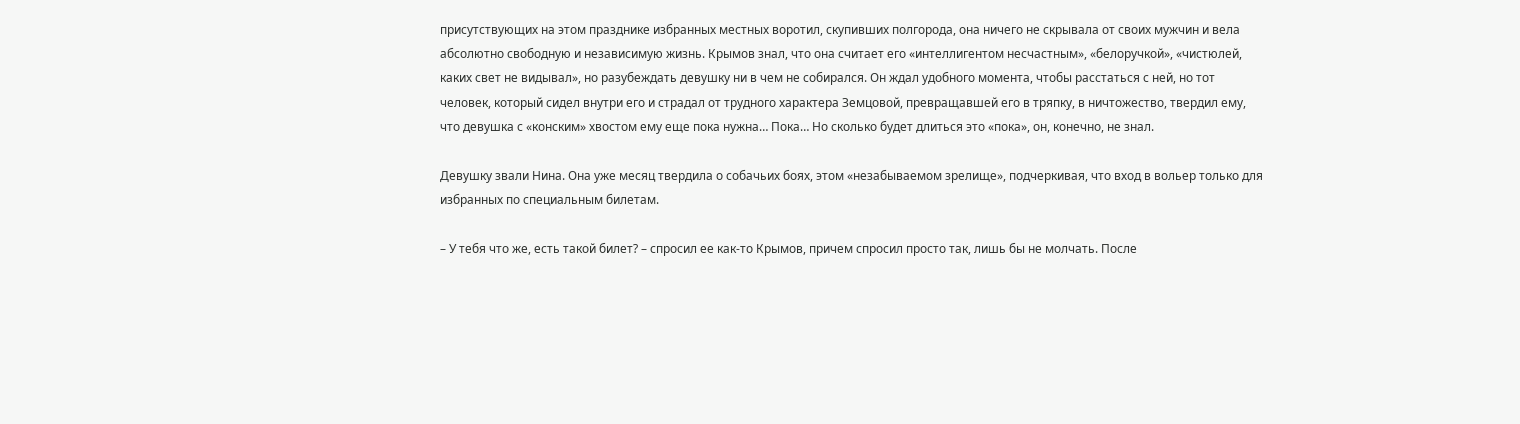присутствующих на этом празднике избранных местных воротил, скупивших полгорода, она ничего не скрывала от своих мужчин и вела абсолютно свободную и независимую жизнь. Крымов знал, что она считает его «интеллигентом несчастным», «белоручкой», «чистюлей, каких свет не видывал», но разубеждать девушку ни в чем не собирался. Он ждал удобного момента, чтобы расстаться с ней, но тот человек, который сидел внутри его и страдал от трудного характера Земцовой, превращавшей его в тряпку, в ничтожество, твердил ему, что девушка с «конским» хвостом ему еще пока нужна… Пока… Но сколько будет длиться это «пока», он, конечно, не знал.

Девушку звали Нина. Она уже месяц твердила о собачьих боях, этом «незабываемом зрелище», подчеркивая, что вход в вольер только для избранных по специальным билетам.

– У тебя что же, есть такой билет? – спросил ее как-то Крымов, причем спросил просто так, лишь бы не молчать. После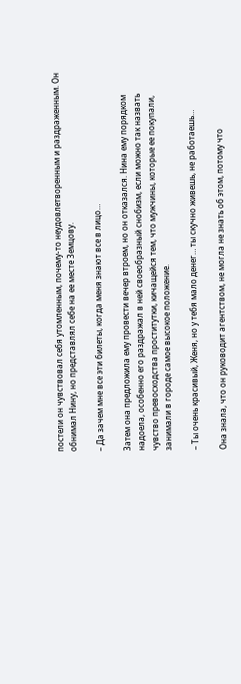постели он чувствовал себя утомленным, почему-то неудовлетворенным и раздраженным. Он обнимал Нину, но представлял себе на ее месте Земцову.

– Да зачем мне все эти билеты, когда меня знают все в лицо…

Затем она предложила ему провести вечер втроем, но он отказался. Нина ему порядком надоела, особенно его раздражал в ней своеобразный снобизм, если можно так назвать чувство превосходства проститутки, кичащейся тем, что мужчины, которые ее покупали, занимали в городе самое высокое положение.

– Ты очень красивый, Женя, но у тебя мало денег… ты скучно живешь, не работаешь…

Она знала, что он руководит агентством, не могла не знать об этом, потому что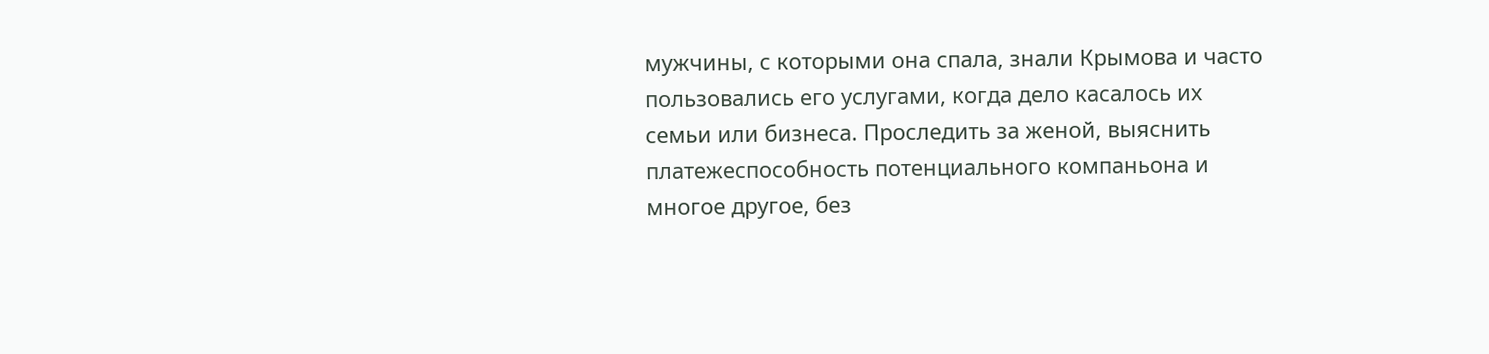мужчины, с которыми она спала, знали Крымова и часто пользовались его услугами, когда дело касалось их семьи или бизнеса. Проследить за женой, выяснить платежеспособность потенциального компаньона и многое другое, без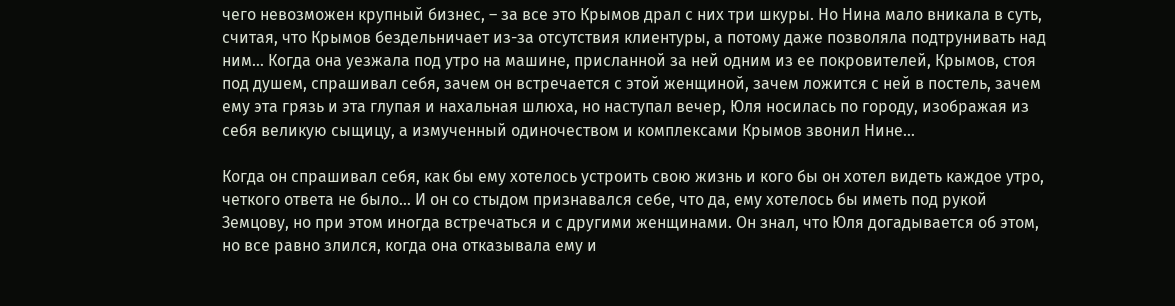чего невозможен крупный бизнес, – за все это Крымов драл с них три шкуры. Но Нина мало вникала в суть, считая, что Крымов бездельничает из-за отсутствия клиентуры, а потому даже позволяла подтрунивать над ним… Когда она уезжала под утро на машине, присланной за ней одним из ее покровителей, Крымов, стоя под душем, спрашивал себя, зачем он встречается с этой женщиной, зачем ложится с ней в постель, зачем ему эта грязь и эта глупая и нахальная шлюха, но наступал вечер, Юля носилась по городу, изображая из себя великую сыщицу, а измученный одиночеством и комплексами Крымов звонил Нине…

Когда он спрашивал себя, как бы ему хотелось устроить свою жизнь и кого бы он хотел видеть каждое утро, четкого ответа не было… И он со стыдом признавался себе, что да, ему хотелось бы иметь под рукой Земцову, но при этом иногда встречаться и с другими женщинами. Он знал, что Юля догадывается об этом, но все равно злился, когда она отказывала ему и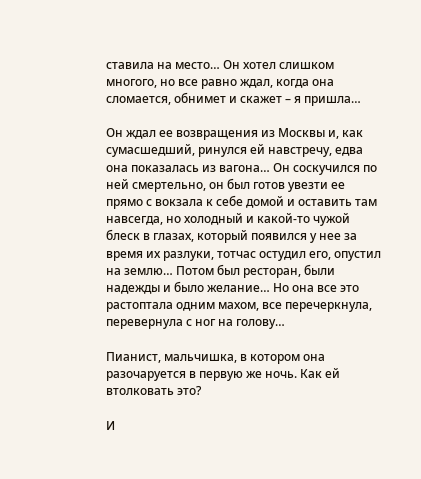ставила на место… Он хотел слишком многого, но все равно ждал, когда она сломается, обнимет и скажет – я пришла…

Он ждал ее возвращения из Москвы и, как сумасшедший, ринулся ей навстречу, едва она показалась из вагона… Он соскучился по ней смертельно, он был готов увезти ее прямо с вокзала к себе домой и оставить там навсегда, но холодный и какой-то чужой блеск в глазах, который появился у нее за время их разлуки, тотчас остудил его, опустил на землю… Потом был ресторан, были надежды и было желание… Но она все это растоптала одним махом, все перечеркнула, перевернула с ног на голову…

Пианист, мальчишка, в котором она разочаруется в первую же ночь. Как ей втолковать это?

И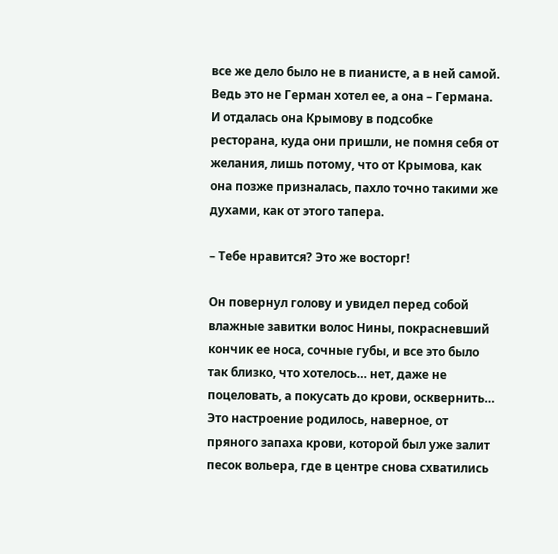все же дело было не в пианисте, а в ней самой. Ведь это не Герман хотел ее, а она – Германа. И отдалась она Крымову в подсобке ресторана, куда они пришли, не помня себя от желания, лишь потому, что от Крымова, как она позже призналась, пахло точно такими же духами, как от этого тапера.

– Тебе нравится? Это же восторг!

Он повернул голову и увидел перед собой влажные завитки волос Нины, покрасневший кончик ее носа, сочные губы, и все это было так близко, что хотелось… нет, даже не поцеловать, а покусать до крови, осквернить… Это настроение родилось, наверное, от пряного запаха крови, которой был уже залит песок вольера, где в центре снова схватились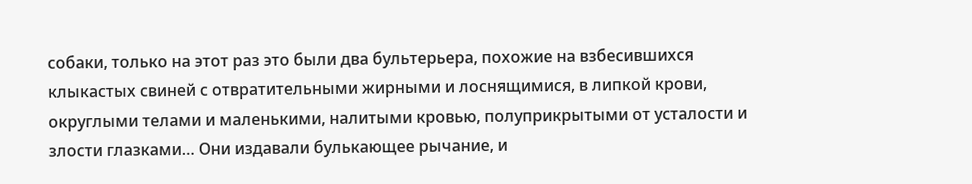собаки, только на этот раз это были два бультерьера, похожие на взбесившихся клыкастых свиней с отвратительными жирными и лоснящимися, в липкой крови, округлыми телами и маленькими, налитыми кровью, полуприкрытыми от усталости и злости глазками… Они издавали булькающее рычание, и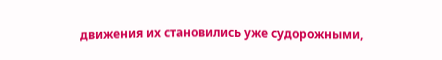движения их становились уже судорожными,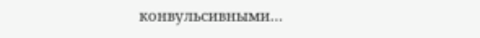конвульсивными…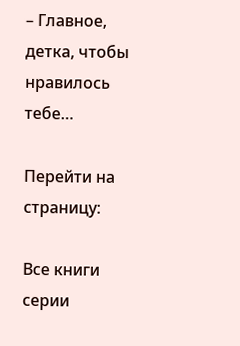– Главное, детка, чтобы нравилось тебе…

Перейти на страницу:

Все книги серии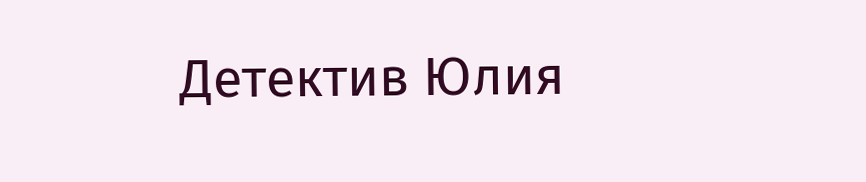Детектив Юлия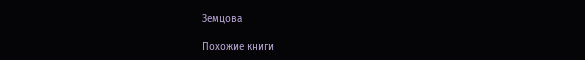Земцова

Похожие книги